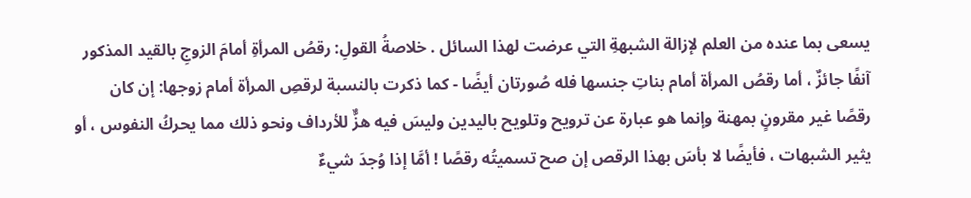يسعى بما عنده من العلم لإزالة الشبهةِ التي عرضت لهذا السائل . خلاصةُ القولِ: رقصُ المرأةِ أمامَ الزوجِ بالقيد المذكور آنفًا جائزٌ ، أما رقصُ المرأة أمام بناتِ جنسها فله صُورتان أيضًا - كما ذكرت بالنسبة لرقصِ المرأة أمام زوجها: إن كان رقصًا غير مقرونٍ بمهنة وإنما هو عبارة عن ترويح وتلويح باليدين وليسَ فيه هزٌّ للأرداف ونحو ذلك مما يحركُ النفوس ، أو يثير الشبهات ، فأيضًا لا بأسَ بهذا الرقص إن صح تسميتُه رقصًا ! أمَّا إذا وُجدَ شيءٌ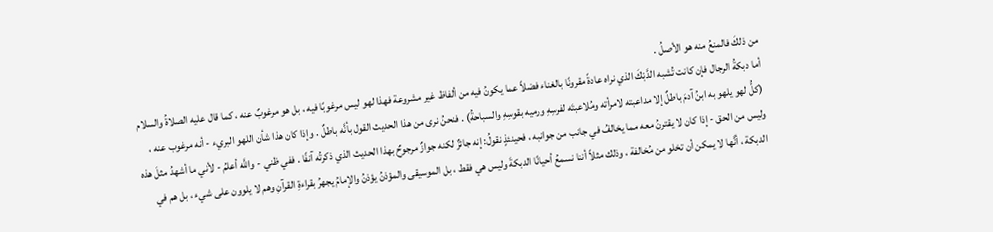من ذلكَ فالمنعُ منه هو الأصلُ .
أما دبكةُ الرجال فإن كانت تُشبه الدَّبْكَ الذي نراه عادةً مقرونًا بالغناء فضلاً عما يكونُ فيه من ألفاظ غير مشروعة فهذا لهو ليس مرغوبًا فيه ، بل هو مرغوبٌ عنه ، كما قال عليه الصلاةُ والسلام (كلُّ لهو يلهو به ابنُ آدمَ باطلٌ إلا مداعبته لامرأته ومُلاعبتَه لفرسِهِ ورميه بقوسِهِ والسباحةُ) . فنحنُ نرى من هذا الحديث القول بأنَّه باطلٌ . وإذا كان هذا شأن اللهو البريء - أنه مرغوب عنه ، وليس من الحق - إذا كان لا يقترنُ معه مما يخالفُ في جانب من جوانبه ، فحينئذٍ نقولُ: إنه جائزٌ لكنه جوازٌ مرجوحٌ بهذا الحديث الذي ذكرتُه آنفًا . ففي ظني - واللَّه أعلمُ - لأني ما أشهدُ مثلَ هذه الدبكة ، أنَّها لا يمكن أن تخلو من مُخالفة ، وذلك مثلاً أننا نسمعُ أحيانًا الدبكةَ وليس هي فقط ، بل الموسيقى والمؤذنُ يؤذنُ والإمامُ يجهرُ بقراءةِ القرآنِ وهم لا يلوون على شيء ، بل هم في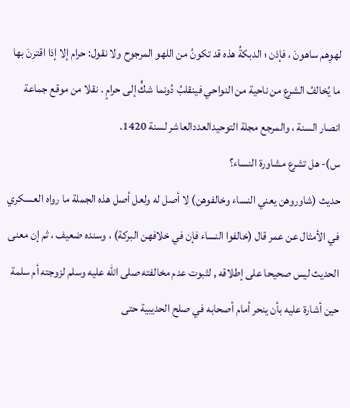لهوِهم ساهونَ ، فإذن ؛ الدبكةُ هذه قد تكونُ من اللهو المرجوح ولا نقول: حرام إلا إذا اقترنَ بها ما يُخالفُ الشرع من ناحية من النواحي فينقلبُ دُونما شكٍّ إلى حرامٍ . نقلا من موقع جماعة انصار السنة ، والمرجع مجلة التوحيدالعددالعاشر لسنة 1420.
س)- هل تشرع مشاورة النساء؟
حديث (شاوروهن يعني النساء وخالفوهن) لا أصل له ولعل أصل هذه الجملة ما رواه العسكري في الأمثال عن عمر قال (خالفوا النساء فإن في خلافهن البركة) ، وسنده ضعيف ، ثم إن معنى الحديث ليس صحيحا على إطلاقه , لثبوت عدم مخالفته صلى الله عليه وسلم لزوجته أم سلمة حين أشارة عليه بأن ينحر أمام أصحابه في صلح الحديبية حتى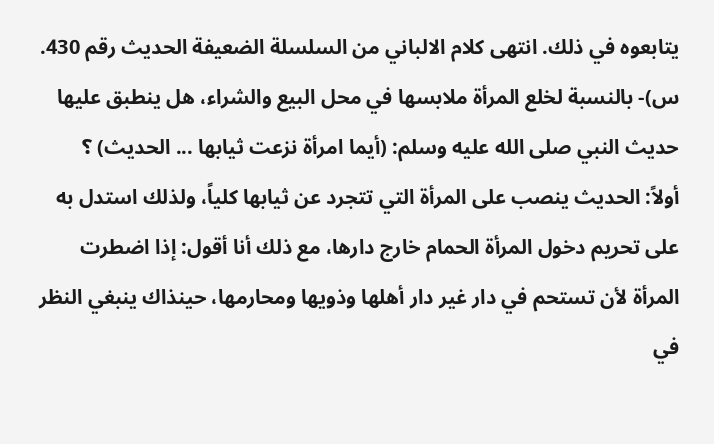يتابعوه في ذلك. انتهى كلام الالباني من السلسلة الضعيفة الحديث رقم 430.
س)- بالنسبة لخلع المرأة ملابسها في محل البيع والشراء، هل ينطبق عليها حديث النبي صلى الله عليه وسلم: (أيما امرأة نزعت ثيابها ... الحديث) ؟
أولاً: الحديث ينصب على المرأة التي تتجرد عن ثيابها كلياً، ولذلك استدل به على تحريم دخول المرأة الحمام خارج دارها، مع ذلك أنا أقول: إذا اضطرت المرأة لأن تستحم في دار غير دار أهلها وذويها ومحارمها، حينذاك ينبغي النظر في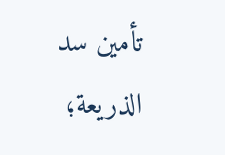تأمين سد الذريعة؛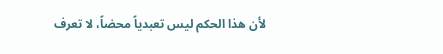لأن هذا الحكم ليس تعبدياً محضاً، لا تعرف